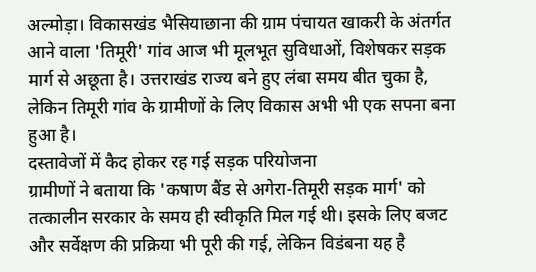अल्मोड़ा। विकासखंड भैसियाछाना की ग्राम पंचायत खाकरी के अंतर्गत आने वाला 'तिमूरी' गांव आज भी मूलभूत सुविधाओं, विशेषकर सड़क मार्ग से अछूता है। उत्तराखंड राज्य बने हुए लंबा समय बीत चुका है, लेकिन तिमूरी गांव के ग्रामीणों के लिए विकास अभी भी एक सपना बना हुआ है।
दस्तावेजों में कैद होकर रह गई सड़क परियोजना
ग्रामीणों ने बताया कि 'कषाण बैंड से अगेरा-तिमूरी सड़क मार्ग' को तत्कालीन सरकार के समय ही स्वीकृति मिल गई थी। इसके लिए बजट और सर्वेक्षण की प्रक्रिया भी पूरी की गई, लेकिन विडंबना यह है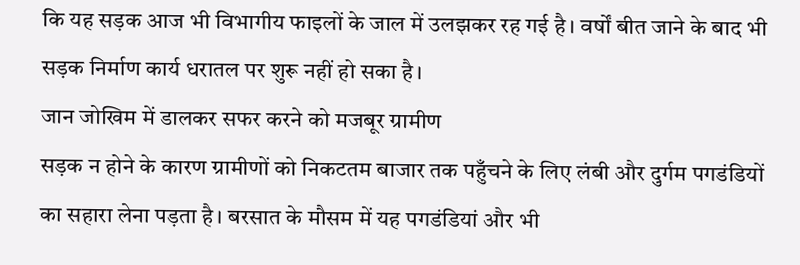कि यह सड़क आज भी विभागीय फाइलों के जाल में उलझकर रह गई है। वर्षों बीत जाने के बाद भी सड़क निर्माण कार्य धरातल पर शुरू नहीं हो सका है।
जान जोखिम में डालकर सफर करने को मजबूर ग्रामीण
सड़क न होने के कारण ग्रामीणों को निकटतम बाजार तक पहुँचने के लिए लंबी और दुर्गम पगडंडियों का सहारा लेना पड़ता है। बरसात के मौसम में यह पगडंडियां और भी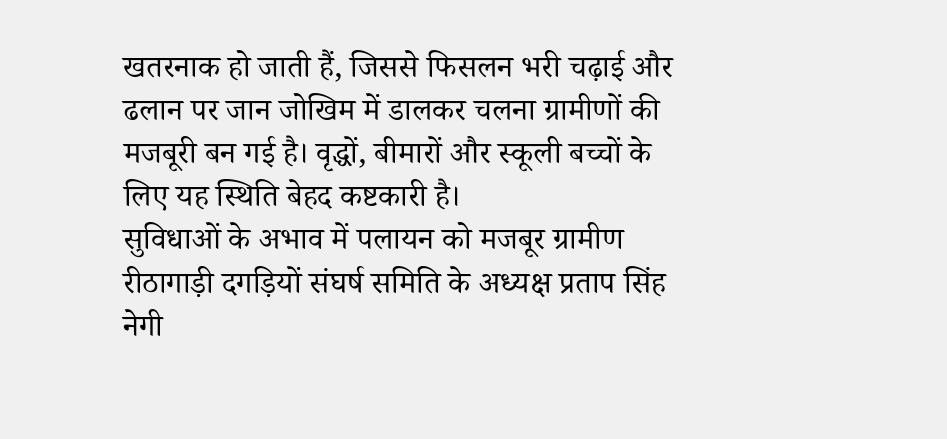खतरनाक हो जाती हैं, जिससे फिसलन भरी चढ़ाई और ढलान पर जान जोखिम में डालकर चलना ग्रामीणों की मजबूरी बन गई है। वृद्धों, बीमारों और स्कूली बच्चों के लिए यह स्थिति बेहद कष्टकारी है।
सुविधाओं के अभाव में पलायन को मजबूर ग्रामीण
रीठागाड़ी दगड़ियों संघर्ष समिति के अध्यक्ष प्रताप सिंह नेगी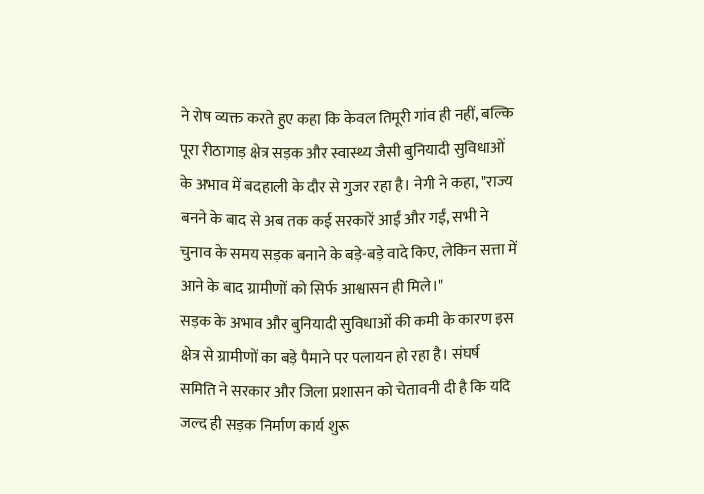ने रोष व्यक्त करते हुए कहा कि केवल तिमूरी गांव ही नहीं, बल्कि पूरा रीठागाड़ क्षेत्र सड़क और स्वास्थ्य जैसी बुनियादी सुविधाओं के अभाव में बदहाली के दौर से गुजर रहा है। नेगी ने कहा, "राज्य बनने के बाद से अब तक कई सरकारें आईं और गईं, सभी ने चुनाव के समय सड़क बनाने के बड़े-बड़े वादे किए, लेकिन सत्ता में आने के बाद ग्रामीणों को सिर्फ आश्वासन ही मिले।"
सड़क के अभाव और बुनियादी सुविधाओं की कमी के कारण इस क्षेत्र से ग्रामीणों का बड़े पैमाने पर पलायन हो रहा है। संघर्ष समिति ने सरकार और जिला प्रशासन को चेतावनी दी है कि यदि जल्द ही सड़क निर्माण कार्य शुरू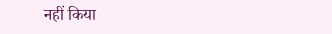नहीं किया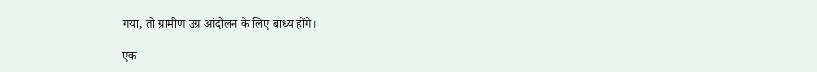गया, तो ग्रामीण उग्र आंदोलन के लिए बाध्य होंगे।

एक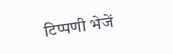टिप्पणी भेजें